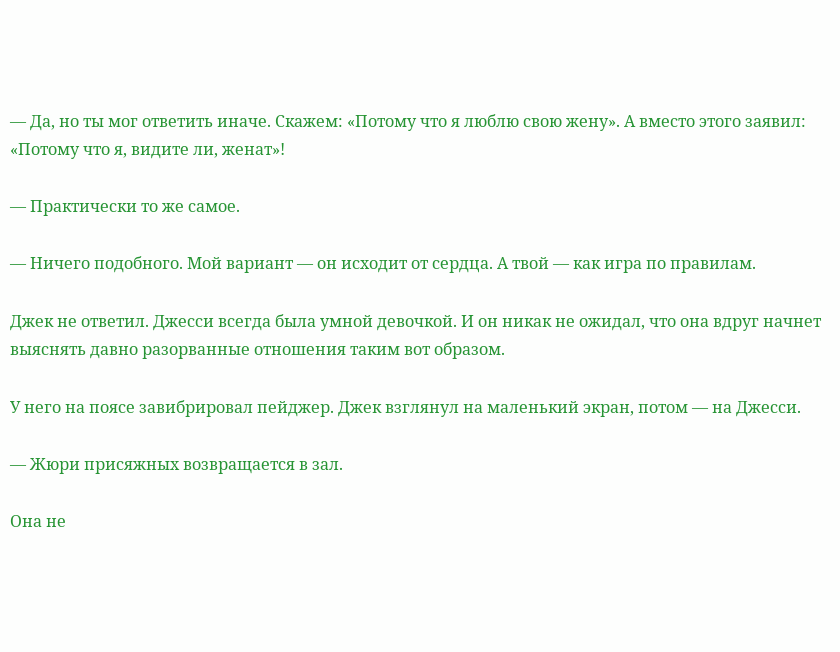— Да, но ты мог ответить иначе. Скажем: «Потому что я люблю свою жену». А вместо этого заявил: «Потому что я, видите ли, женат»!

— Практически то же самое.

— Ничего подобного. Мой вариант — он исходит от сердца. А твой — как игра по правилам.

Джек не ответил. Джесси всегда была умной девочкой. И он никак не ожидал, что она вдруг начнет выяснять давно разорванные отношения таким вот образом.

У него на поясе завибрировал пейджер. Джек взглянул на маленький экран, потом — на Джесси.

— Жюри присяжных возвращается в зал.

Она не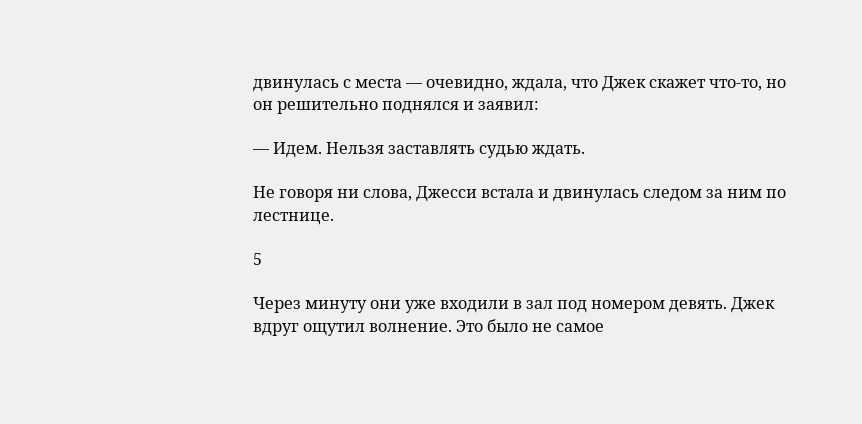двинулась с места — очевидно, ждала, что Джек скажет что-то, но он решительно поднялся и заявил:

— Идем. Нельзя заставлять судью ждать.

Не говоря ни слова, Джесси встала и двинулась следом за ним по лестнице.

5

Через минуту они уже входили в зал под номером девять. Джек вдруг ощутил волнение. Это было не самое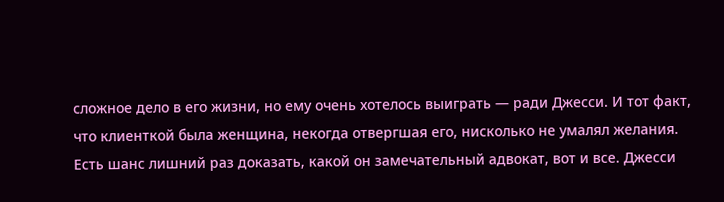сложное дело в его жизни, но ему очень хотелось выиграть — ради Джесси. И тот факт, что клиенткой была женщина, некогда отвергшая его, нисколько не умалял желания. Есть шанс лишний раз доказать, какой он замечательный адвокат, вот и все. Джесси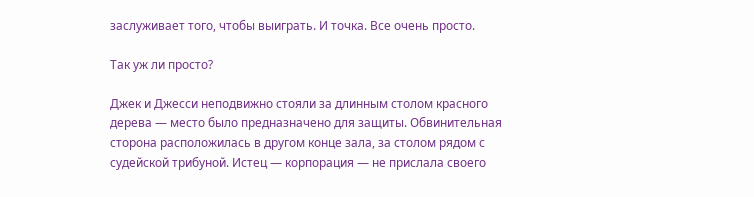заслуживает того, чтобы выиграть. И точка. Все очень просто.

Так уж ли просто?

Джек и Джесси неподвижно стояли за длинным столом красного дерева — место было предназначено для защиты. Обвинительная сторона расположилась в другом конце зала, за столом рядом с судейской трибуной. Истец — корпорация — не прислала своего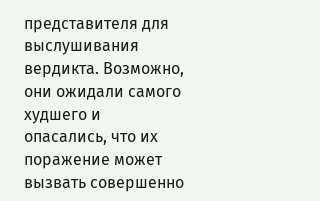представителя для выслушивания вердикта. Возможно, они ожидали самого худшего и опасались, что их поражение может вызвать совершенно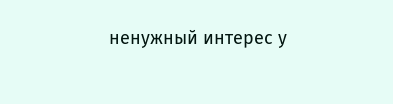ненужный интерес у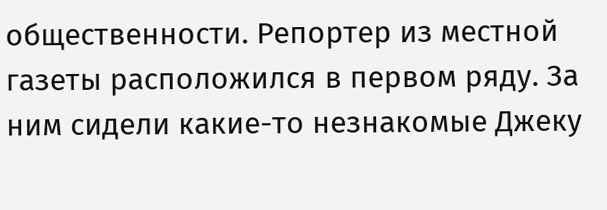общественности. Репортер из местной газеты расположился в первом ряду. За ним сидели какие-то незнакомые Джеку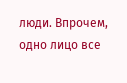люди. Впрочем, одно лицо все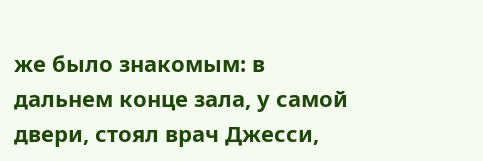же было знакомым: в дальнем конце зала, у самой двери, стоял врач Джесси,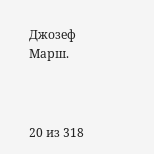Джозеф Марш.



20 из 318